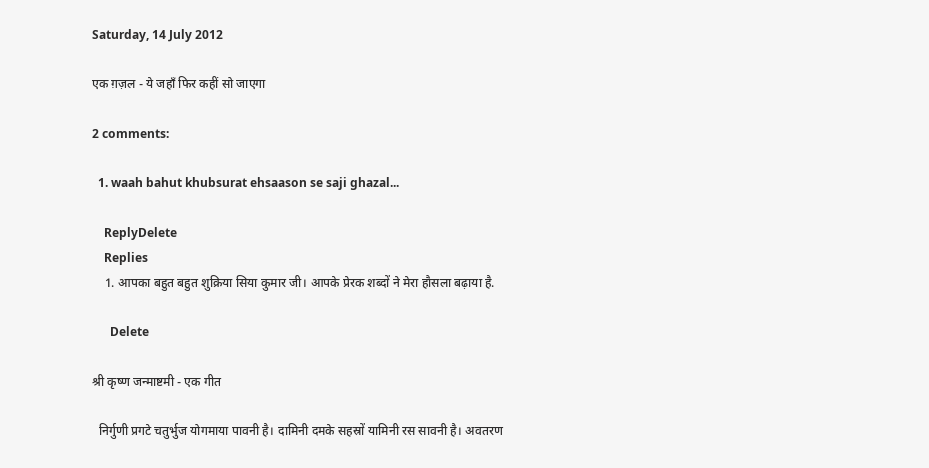Saturday, 14 July 2012

एक ग़ज़ल - ये जहाँ फिर कहीं सो जाएगा

2 comments:

  1. waah bahut khubsurat ehsaason se saji ghazal...

    ReplyDelete
    Replies
    1. आपका बहुत बहुत शुक्रिया सिया कुमार जी। आपके प्रेरक शब्दों ने मेरा हौसला बढ़ाया है.

      Delete

श्री कृष्ण जन्माष्टमी - एक गीत

  निर्गुणी प्रगटे चतुर्भुज योगमाया पावनी है। दामिनी दमके सहस्रों यामिनी रस सावनी है। अवतरण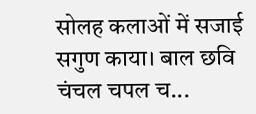सोलह कलाओं में सजाई सगुण काया। बाल छवि चंचल चपल च...